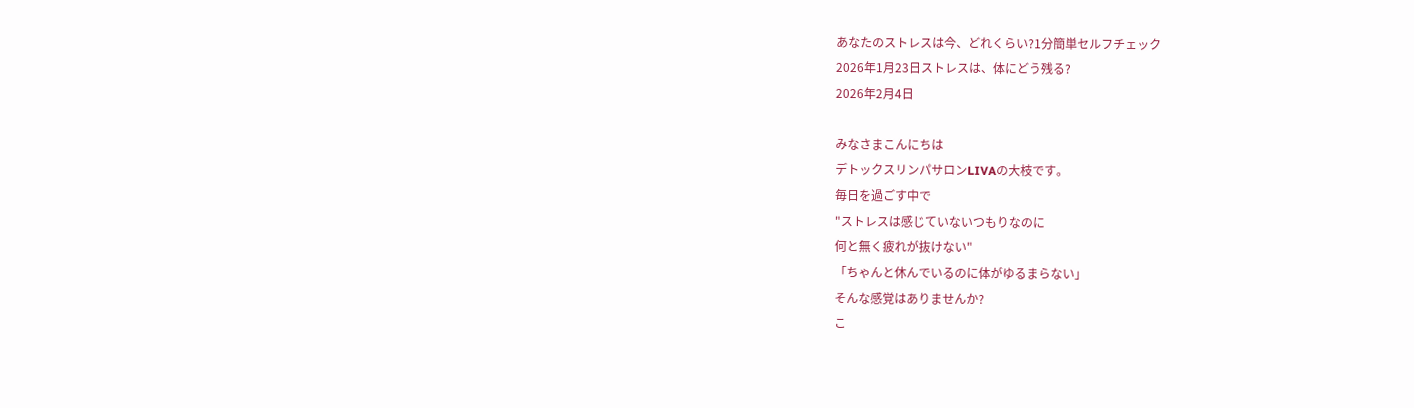あなたのストレスは今、どれくらい?1分簡単セルフチェック
2026年1月23日ストレスは、体にどう残る?
2026年2月4日

みなさまこんにちは
デトックスリンパサロンLIVAの大枝です。
毎日を過ごす中で
"ストレスは感じていないつもりなのに
何と無く疲れが抜けない"
「ちゃんと休んでいるのに体がゆるまらない」
そんな感覚はありませんか?
こ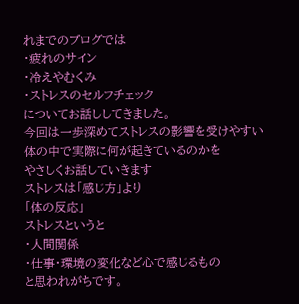れまでのブログでは
・疲れのサイン
・冷えやむくみ
・ストレスのセルフチェック
についてお話ししてきました。
今回は一歩深めてストレスの影響を受けやすい
体の中で実際に何が起きているのかを
やさしくお話していきます
ストレスは「感じ方」より
「体の反応」
ストレスというと
・人間関係
・仕事・環境の変化など心で感じるもの
と思われがちです。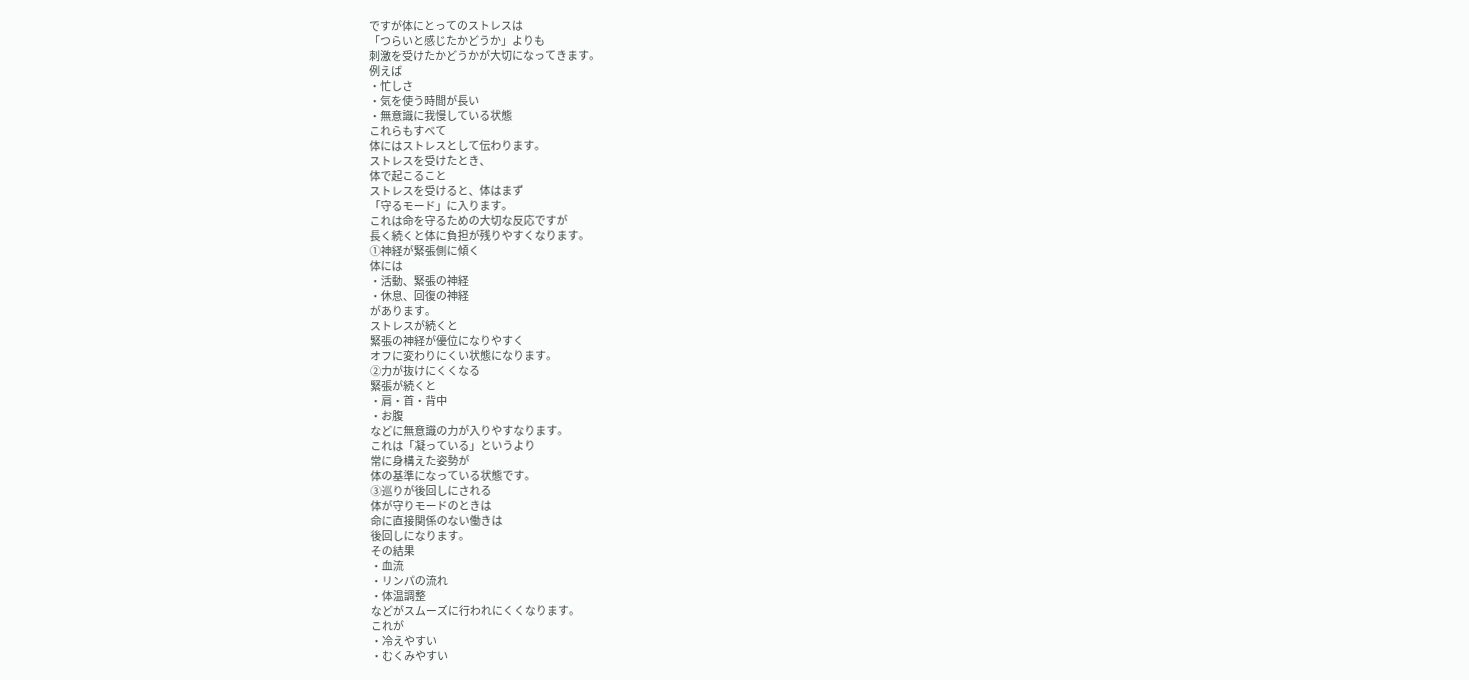ですが体にとってのストレスは
「つらいと感じたかどうか」よりも
刺激を受けたかどうかが大切になってきます。
例えば
・忙しさ
・気を使う時間が長い
・無意識に我慢している状態
これらもすべて
体にはストレスとして伝わります。
ストレスを受けたとき、
体で起こること
ストレスを受けると、体はまず
「守るモード」に入ります。
これは命を守るための大切な反応ですが
長く続くと体に負担が残りやすくなります。
①神経が緊張側に傾く
体には
・活動、緊張の神経
・休息、回復の神経
があります。
ストレスが続くと
緊張の神経が優位になりやすく
オフに変わりにくい状態になります。
②力が抜けにくくなる
緊張が続くと
・肩・首・背中
・お腹
などに無意識の力が入りやすなります。
これは「凝っている」というより
常に身構えた姿勢が
体の基準になっている状態です。
③巡りが後回しにされる
体が守りモードのときは
命に直接関係のない働きは
後回しになります。
その結果
・血流
・リンパの流れ
・体温調整
などがスムーズに行われにくくなります。
これが
・冷えやすい
・むくみやすい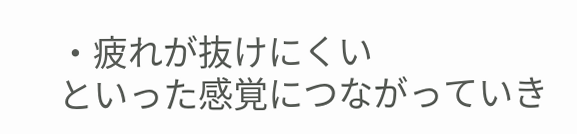・疲れが抜けにくい
といった感覚につながっていき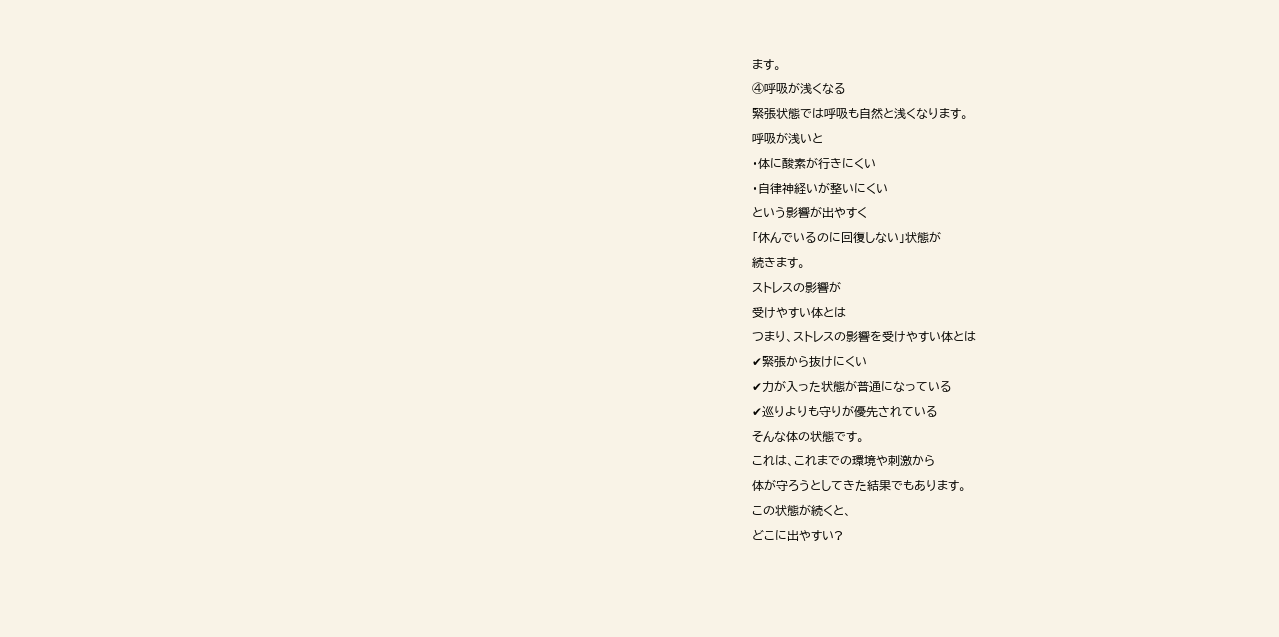ます。
④呼吸が浅くなる
緊張状態では呼吸も自然と浅くなります。
呼吸が浅いと
・体に酸素が行きにくい
・自律神経いが整いにくい
という影響が出やすく
「休んでいるのに回復しない」状態が
続きます。
ストレスの影響が
受けやすい体とは
つまり、ストレスの影響を受けやすい体とは
✔緊張から抜けにくい
✔力が入った状態が普通になっている
✔巡りよりも守りが優先されている
そんな体の状態です。
これは、これまでの環境や刺激から
体が守ろうとしてきた結果でもあります。
この状態が続くと、
どこに出やすい?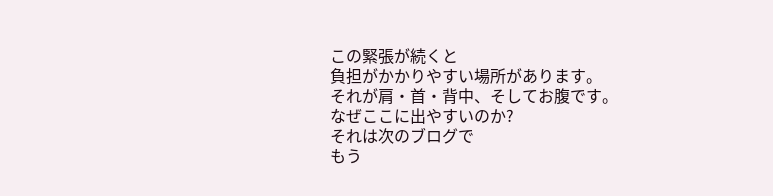この緊張が続くと
負担がかかりやすい場所があります。
それが肩・首・背中、そしてお腹です。
なぜここに出やすいのか?
それは次のブログで
もう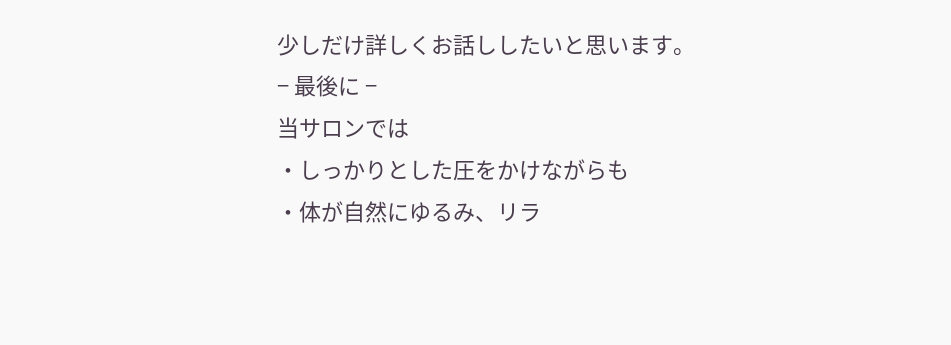少しだけ詳しくお話ししたいと思います。
− 最後に −
当サロンでは
・しっかりとした圧をかけながらも
・体が自然にゆるみ、リラ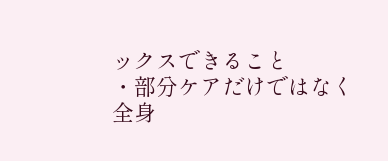ックスできること
・部分ケアだけではなく
全身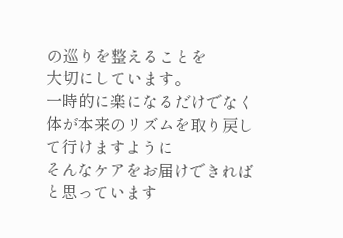の巡りを整えることを
大切にしています。
一時的に楽になるだけでなく
体が本来のリズムを取り戻して行けますように
そんなケアをお届けできればと思っています